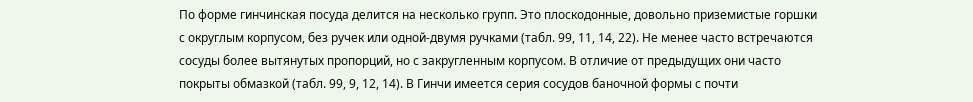По форме гинчинская посуда делится на несколько групп. Это плоскодонные, довольно приземистые горшки с округлым корпусом, без ручек или одной-двумя ручками (табл. 99, 11, 14, 22). Не менее часто встречаются сосуды более вытянутых пропорций, но с закругленным корпусом. В отличие от предыдущих они часто покрыты обмазкой (табл. 99, 9, 12, 14). В Гинчи имеется серия сосудов баночной формы с почти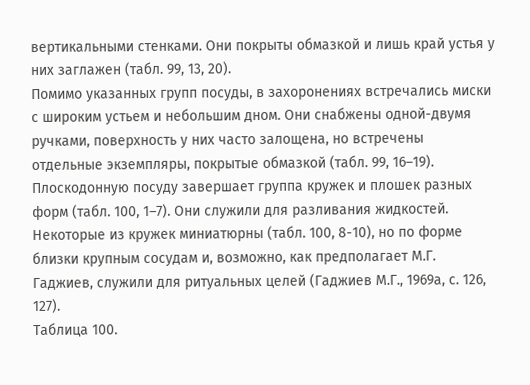вертикальными стенками. Они покрыты обмазкой и лишь край устья у них заглажен (табл. 99, 13, 20).
Помимо указанных групп посуды, в захоронениях встречались миски с широким устьем и небольшим дном. Они снабжены одной-двумя ручками, поверхность у них часто залощена, но встречены отдельные экземпляры, покрытые обмазкой (табл. 99, 16–19). Плоскодонную посуду завершает группа кружек и плошек разных форм (табл. 100, 1–7). Они служили для разливания жидкостей. Некоторые из кружек миниатюрны (табл. 100, 8-10), но по форме близки крупным сосудам и, возможно, как предполагает М.Г. Гаджиев, служили для ритуальных целей (Гаджиев М.Г., 1969а, с. 126, 127).
Таблица 100.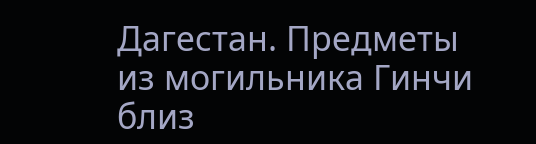Дагестан. Предметы из могильника Гинчи близ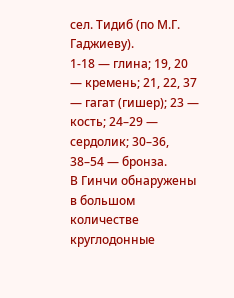сел. Тидиб (по М.Г. Гаджиеву).
1-18 — глина; 19, 20 — кремень; 21, 22, 37 — гагат (гишер); 23 — кость; 24–29 — сердолик; 30–36, 38–54 — бронза.
В Гинчи обнаружены в большом количестве круглодонные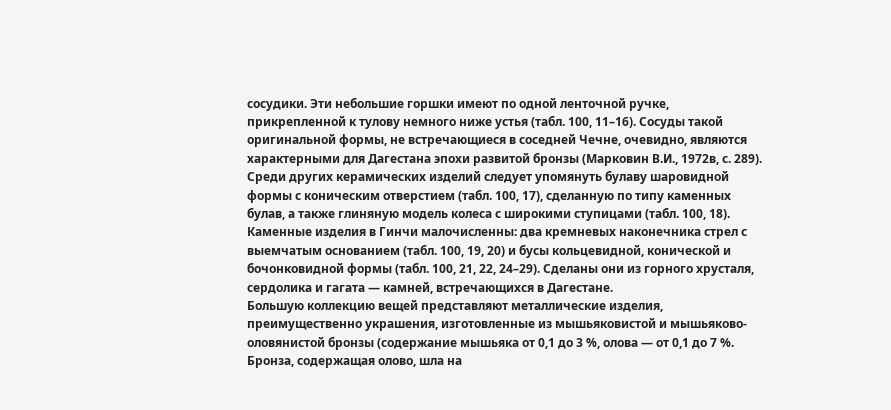сосудики. Эти небольшие горшки имеют по одной ленточной ручке, прикрепленной к тулову немного ниже устья (табл. 100, 11–16). Сосуды такой оригинальной формы, не встречающиеся в соседней Чечне, очевидно, являются характерными для Дагестана эпохи развитой бронзы (Марковин В.И., 1972в, с. 289).
Среди других керамических изделий следует упомянуть булаву шаровидной формы с коническим отверстием (табл. 100, 17), сделанную по типу каменных булав, а также глиняную модель колеса с широкими ступицами (табл. 100, 18).
Каменные изделия в Гинчи малочисленны: два кремневых наконечника стрел с выемчатым основанием (табл. 100, 19, 20) и бусы кольцевидной, конической и бочонковидной формы (табл. 100, 21, 22, 24–29). Сделаны они из горного хрусталя, сердолика и гагата — камней, встречающихся в Дагестане.
Большую коллекцию вещей представляют металлические изделия, преимущественно украшения, изготовленные из мышьяковистой и мышьяково-оловянистой бронзы (содержание мышьяка от 0,1 до 3 %, олова — от 0,1 до 7 %. Бронза, содержащая олово, шла на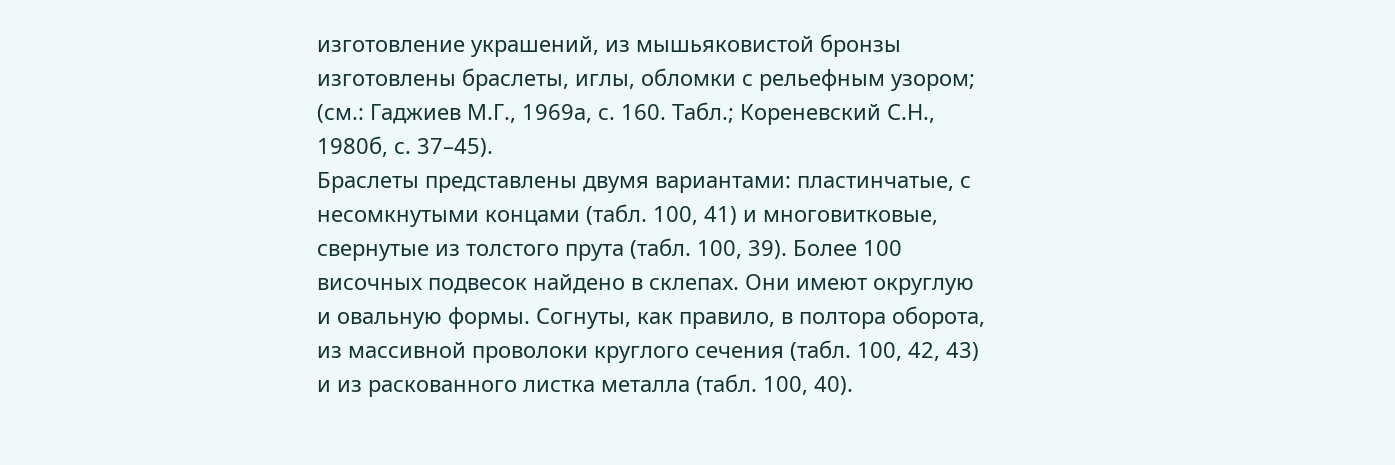изготовление украшений, из мышьяковистой бронзы изготовлены браслеты, иглы, обломки с рельефным узором; (см.: Гаджиев М.Г., 1969а, с. 160. Табл.; Кореневский С.Н., 1980б, с. 37–45).
Браслеты представлены двумя вариантами: пластинчатые, с несомкнутыми концами (табл. 100, 41) и многовитковые, свернутые из толстого прута (табл. 100, 39). Более 100 височных подвесок найдено в склепах. Они имеют округлую и овальную формы. Согнуты, как правило, в полтора оборота, из массивной проволоки круглого сечения (табл. 100, 42, 43) и из раскованного листка металла (табл. 100, 40).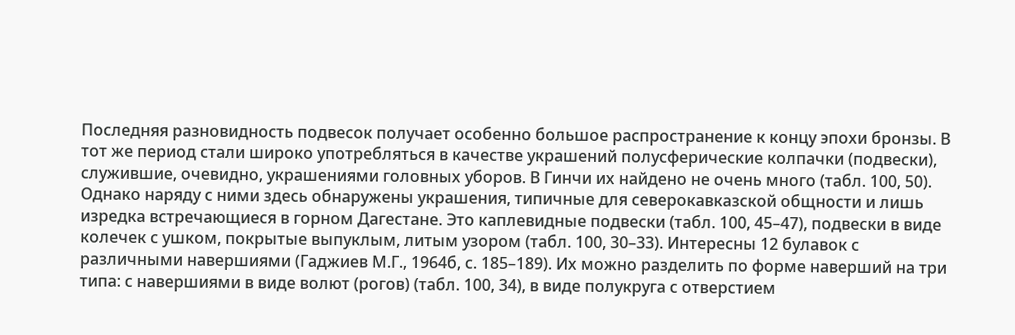Последняя разновидность подвесок получает особенно большое распространение к концу эпохи бронзы. В тот же период стали широко употребляться в качестве украшений полусферические колпачки (подвески), служившие, очевидно, украшениями головных уборов. В Гинчи их найдено не очень много (табл. 100, 50). Однако наряду с ними здесь обнаружены украшения, типичные для северокавказской общности и лишь изредка встречающиеся в горном Дагестане. Это каплевидные подвески (табл. 100, 45–47), подвески в виде колечек с ушком, покрытые выпуклым, литым узором (табл. 100, 30–33). Интересны 12 булавок с различными навершиями (Гаджиев М.Г., 1964б, с. 185–189). Их можно разделить по форме наверший на три типа: с навершиями в виде волют (рогов) (табл. 100, 34), в виде полукруга с отверстием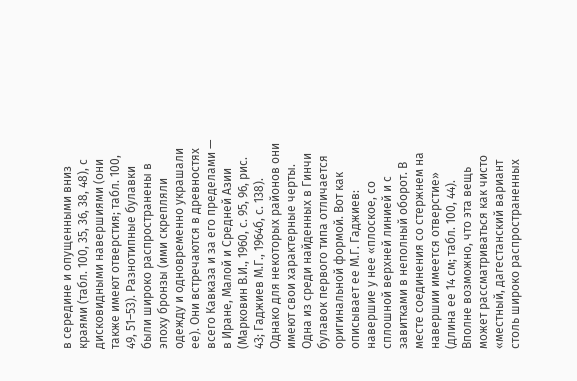в середине и опущенными вниз краями (табл. 100, 35, 36, 38, 48), с дисковидными навершиями (они также имеют отверстия; табл. 100, 49, 51–53). Разнотипные булавки были широко распространены в эпоху бронзы (ими скрепляли одежду и одновременно украшали ее). Они встречаются в древностях всего Кавказа и за его пределами — в Иране, Малой и Средней Азии (Марковин В.И., 1960, с. 95, 96, рис. 43; Гаджиев М.Г., 1964б, с. 138). Однако для некоторых районов они имеют свои характерные черты. Одна из среди найденных в Гинчи булавок первого типа отличается оригинальной формой. Вот как описывает ее М.Г. Гаджиев: навершие у нее «плоское, со сплошной верхней линией и с завитками в неполный оборот. В месте соединения со стержнем на навершии имеется отверстие» (длина ее 14 см; табл. 100, 44). Вполне возможно, что эта вещь может рассматриваться как чисто «местный, дагестанский вариант столь широко распространенных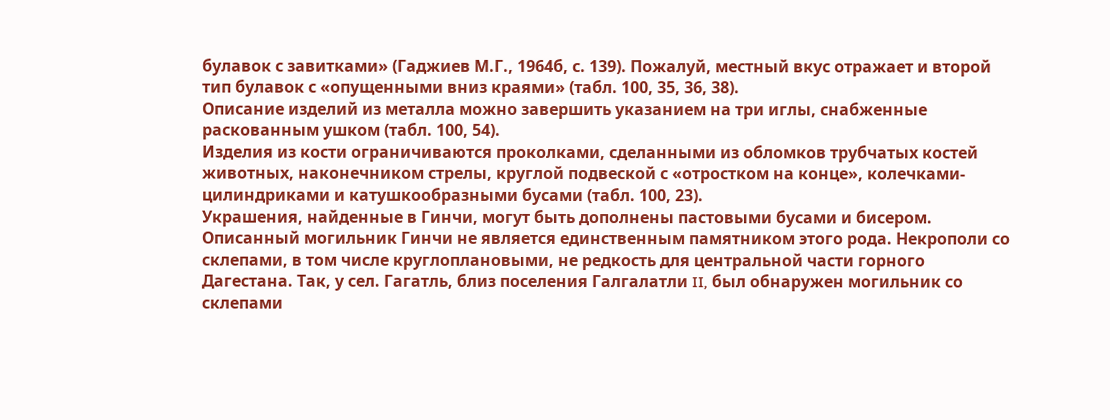булавок с завитками» (Гаджиев М.Г., 1964б, с. 139). Пожалуй, местный вкус отражает и второй тип булавок с «опущенными вниз краями» (табл. 100, 35, 36, 38).
Описание изделий из металла можно завершить указанием на три иглы, снабженные раскованным ушком (табл. 100, 54).
Изделия из кости ограничиваются проколками, сделанными из обломков трубчатых костей животных, наконечником стрелы, круглой подвеской с «отростком на конце», колечками-цилиндриками и катушкообразными бусами (табл. 100, 23).
Украшения, найденные в Гинчи, могут быть дополнены пастовыми бусами и бисером.
Описанный могильник Гинчи не является единственным памятником этого рода. Некрополи со склепами, в том числе круглоплановыми, не редкость для центральной части горного Дагестана. Так, у сел. Гагатль, близ поселения Галгалатли II, был обнаружен могильник со склепами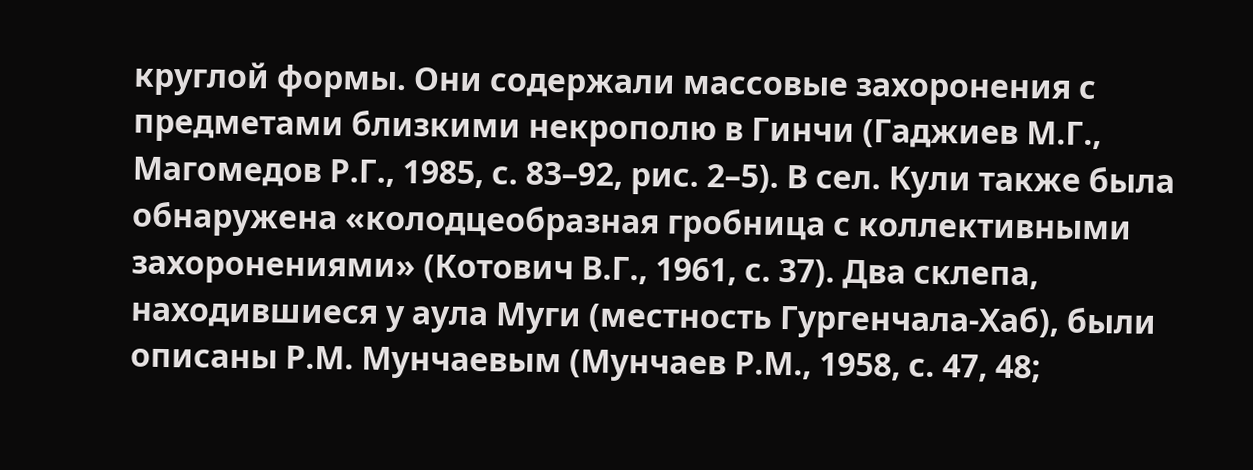круглой формы. Они содержали массовые захоронения с предметами близкими некрополю в Гинчи (Гаджиев М.Г., Магомедов Р.Г., 1985, с. 83–92, рис. 2–5). В сел. Кули также была обнаружена «колодцеобразная гробница с коллективными захоронениями» (Котович В.Г., 1961, с. 37). Два склепа, находившиеся у аула Муги (местность Гургенчала-Хаб), были описаны Р.М. Мунчаевым (Мунчаев Р.М., 1958, с. 47, 48;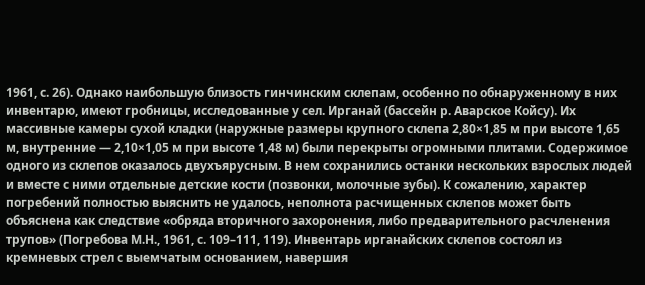1961, с. 26). Однако наибольшую близость гинчинским склепам, особенно по обнаруженному в них инвентарю, имеют гробницы, исследованные у сел. Ирганай (бассейн р. Аварское Койсу). Их массивные камеры сухой кладки (наружные размеры крупного склепа 2,80×1,85 м при высоте 1,65 м, внутренние — 2,10×1,05 м при высоте 1,48 м) были перекрыты огромными плитами. Содержимое одного из склепов оказалось двухъярусным. В нем сохранились останки нескольких взрослых людей и вместе с ними отдельные детские кости (позвонки, молочные зубы). К сожалению, характер погребений полностью выяснить не удалось, неполнота расчищенных склепов может быть объяснена как следствие «обряда вторичного захоронения, либо предварительного расчленения трупов» (Погребова М.Н., 1961, с. 109–111, 119). Инвентарь ирганайских склепов состоял из кремневых стрел с выемчатым основанием, навершия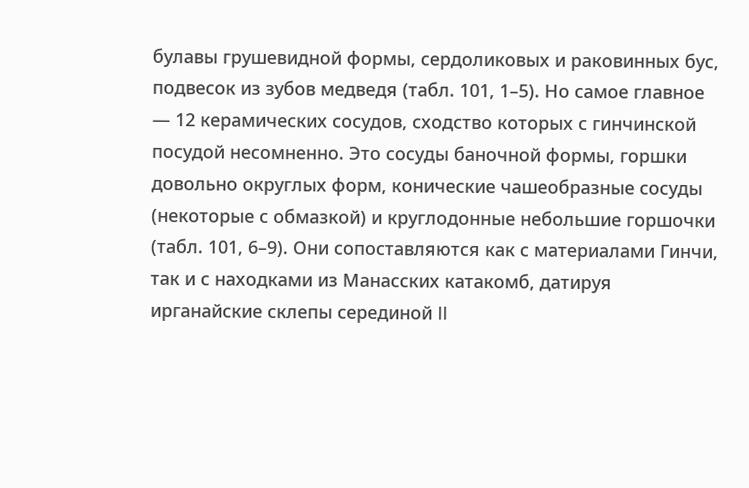булавы грушевидной формы, сердоликовых и раковинных бус, подвесок из зубов медведя (табл. 101, 1–5). Но самое главное — 12 керамических сосудов, сходство которых с гинчинской посудой несомненно. Это сосуды баночной формы, горшки довольно округлых форм, конические чашеобразные сосуды (некоторые с обмазкой) и круглодонные небольшие горшочки (табл. 101, 6–9). Они сопоставляются как с материалами Гинчи, так и с находками из Манасских катакомб, датируя ирганайские склепы серединой II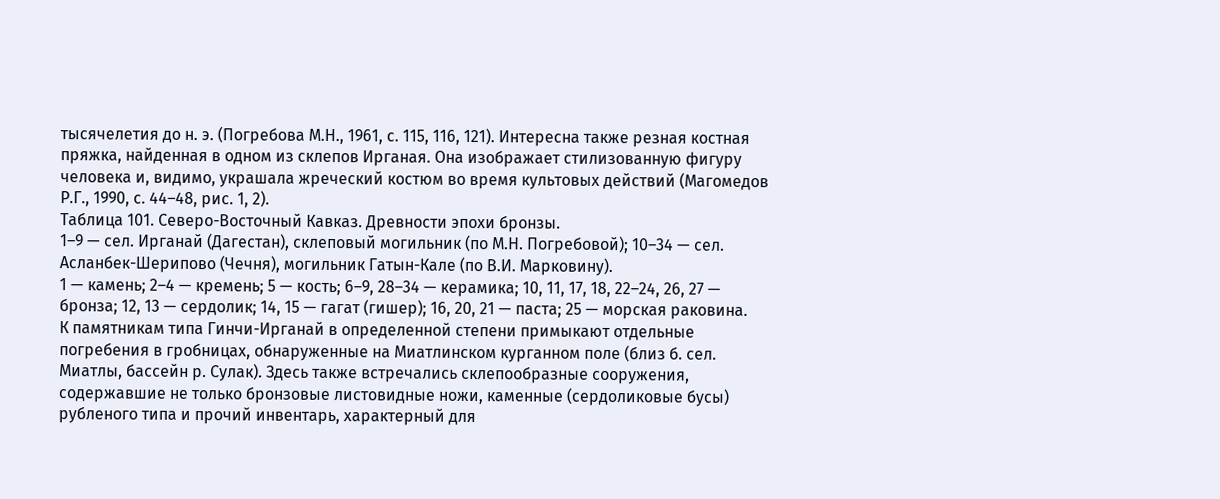тысячелетия до н. э. (Погребова М.Н., 1961, с. 115, 116, 121). Интересна также резная костная пряжка, найденная в одном из склепов Ирганая. Она изображает стилизованную фигуру человека и, видимо, украшала жреческий костюм во время культовых действий (Магомедов Р.Г., 1990, с. 44–48, рис. 1, 2).
Таблица 101. Северо-Восточный Кавказ. Древности эпохи бронзы.
1–9 — сел. Ирганай (Дагестан), склеповый могильник (по М.Н. Погребовой); 10–34 — сел. Асланбек-Шерипово (Чечня), могильник Гатын-Кале (по В.И. Марковину).
1 — камень; 2–4 — кремень; 5 — кость; 6–9, 28–34 — керамика; 10, 11, 17, 18, 22–24, 26, 27 — бронза; 12, 13 — сердолик; 14, 15 — гагат (гишер); 16, 20, 21 — паста; 25 — морская раковина.
К памятникам типа Гинчи-Ирганай в определенной степени примыкают отдельные погребения в гробницах, обнаруженные на Миатлинском курганном поле (близ б. сел. Миатлы, бассейн р. Сулак). Здесь также встречались склепообразные сооружения, содержавшие не только бронзовые листовидные ножи, каменные (сердоликовые бусы) рубленого типа и прочий инвентарь, характерный для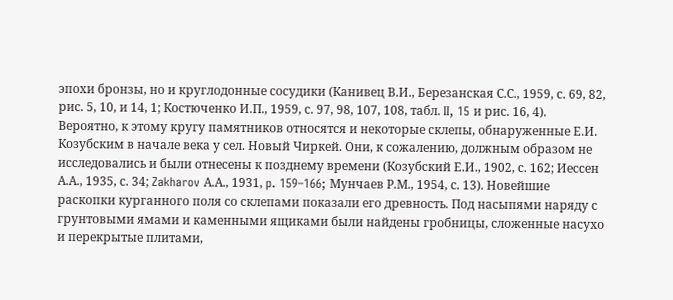эпохи бронзы, но и круглодонные сосудики (Канивец В.И., Березанская С.С., 1959, с. 69, 82, рис. 5, 10, и 14, 1; Костюченко И.П., 1959, с. 97, 98, 107, 108, табл. II, 15 и рис. 16, 4). Вероятно, к этому кругу памятников относятся и некоторые склепы, обнаруженные Е.И. Козубским в начале века у сел. Новый Чиркей. Они, к сожалению, должным образом не исследовались и были отнесены к позднему времени (Козубский Е.И., 1902, с. 162; Иессен А.А., 1935, с. 34; Zakharov А.А., 1931, p. 159–166; Мунчаев Р.М., 1954, с. 13). Новейшие раскопки курганного поля со склепами показали его древность. Под насыпями наряду с грунтовыми ямами и каменными ящиками были найдены гробницы, сложенные насухо и перекрытые плитами,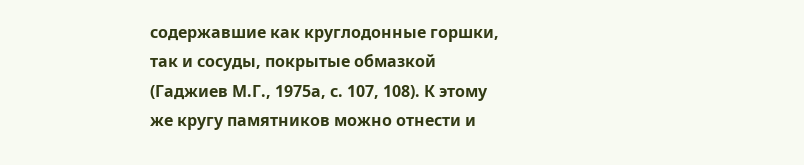содержавшие как круглодонные горшки, так и сосуды, покрытые обмазкой (Гаджиев М.Г., 1975а, с. 107, 108). К этому же кругу памятников можно отнести и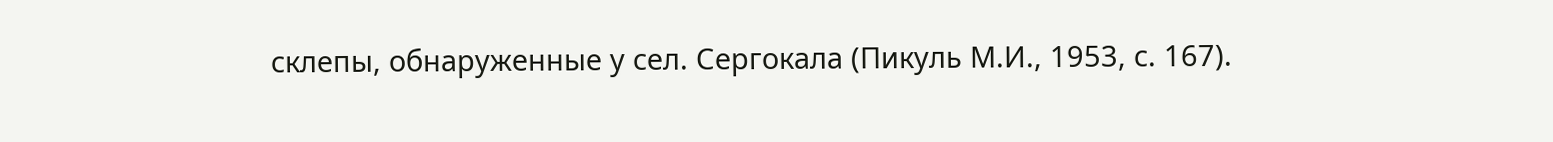склепы, обнаруженные у сел. Сергокала (Пикуль М.И., 1953, с. 167).